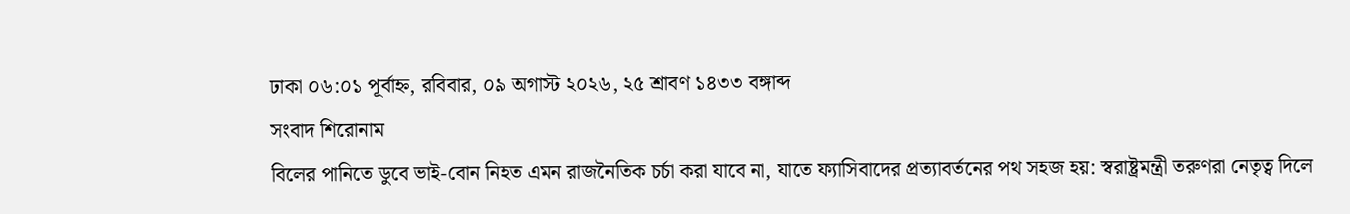ঢাকা ০৬:০১ পূর্বাহ্ন, রবিবার, ০৯ অগাস্ট ২০২৬, ২৫ শ্রাবণ ১৪৩৩ বঙ্গাব্দ
সংবাদ শিরোনাম
বিলের পানিতে ডুবে ভাই-বোন নিহত এমন রাজনৈতিক চর্চা করা যাবে না, যাতে ফ্যাসিবাদের প্রত্যাবর্তনের পথ সহজ হয়: স্বরাষ্ট্রমন্ত্রী তরুণরা নেতৃত্ব দিলে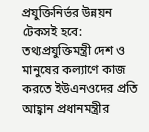প্রযুক্তিনির্ভর উন্নয়ন টেকসই হবে: তথ্যপ্রযুক্তিমন্ত্রী দেশ ও মানুষের কল্যাণে কাজ করতে ইউএনওদের প্রতি আহ্বান প্রধানমন্ত্রীর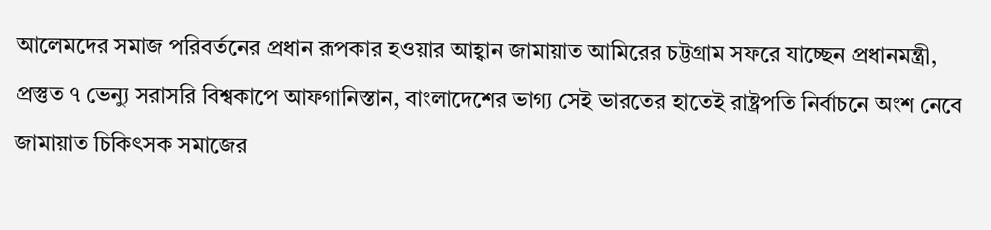আলেমদের সমাজ পরিবর্তনের প্রধান রূপকার হওয়ার আহ্বান জামায়াত আমিরের চট্টগ্রাম সফরে যাচ্ছেন প্রধানমন্ত্রী, প্রস্তুত ৭ ভেন্যু সরাসরি বিশ্বকাপে আফগানিস্তান, বাংলাদেশের ভাগ্য সেই ভারতের হাতেই রাষ্ট্রপতি নির্বাচনে অংশ নেবে জামায়াত চিকিৎসক সমাজের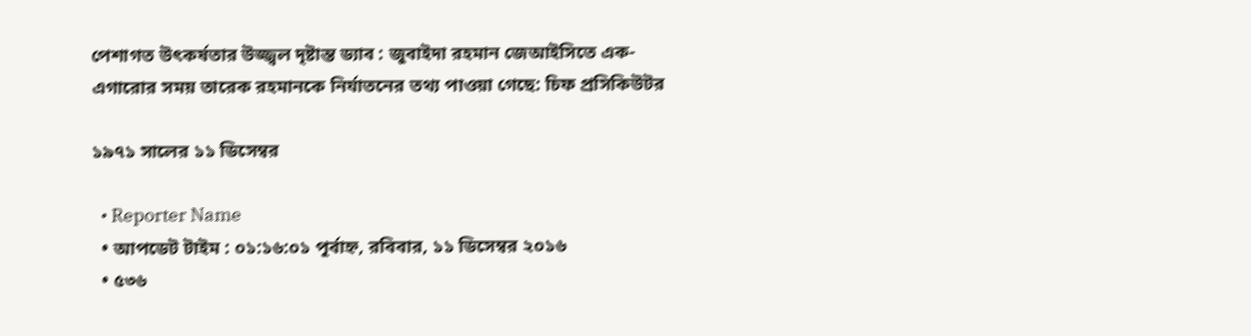পেশাগত উৎকর্ষতার উজ্জ্বল দৃষ্টান্ত ড্যাব : জুবাইদা রহমান জেআইসিতে এক-এগারোর সময় তারেক রহমানকে নির্যাতনের তথ্য পাওয়া গেছে: চিফ প্রসিকিউটর

১৯৭১ সালের ১১ ডিসেম্বর

  • Reporter Name
  • আপডেট টাইম : ০১:১৬:০১ পূর্বাহ্ন, রবিবার, ১১ ডিসেম্বর ২০১৬
  • ৫৩৬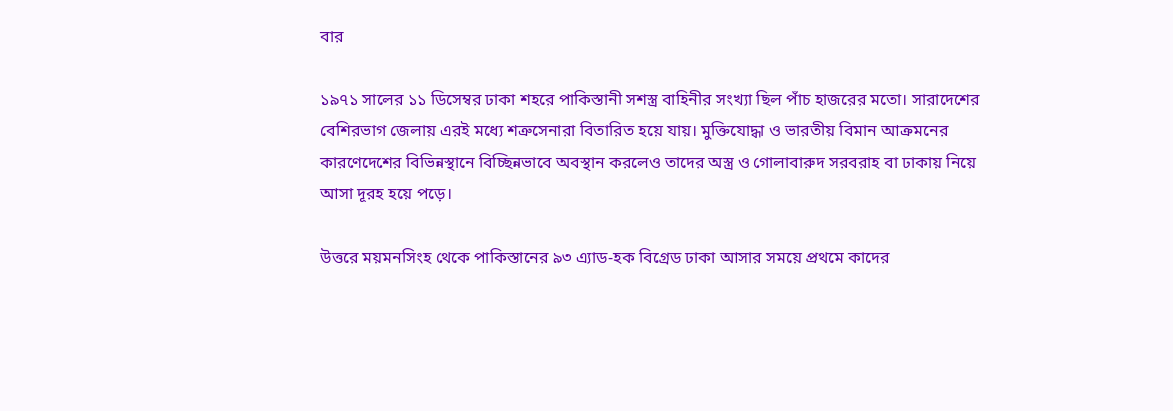বার

১৯৭১ সালের ১১ ডিসেম্বর ঢাকা শহরে পাকিস্তানী সশস্ত্র বাহিনীর সংখ্যা ছিল পাঁচ হাজরের মতো। সারাদেশের বেশিরভাগ জেলায় এরই মধ্যে শত্রুসেনারা বিতারিত হয়ে যায়। মুক্তিযোদ্ধা ও ভারতীয় বিমান আক্রমনের কারণেদেশের বিভিন্নস্থানে বিচ্ছিন্নভাবে অবস্থান করলেও তাদের অস্ত্র ও গোলাবারুদ সরবরাহ বা ঢাকায় নিয়ে আসা দূরহ হয়ে পড়ে।

উত্তরে ময়মনসিংহ থেকে পাকিস্তানের ৯৩ এ্যাড-হক বিগ্রেড ঢাকা আসার সময়ে প্রথমে কাদের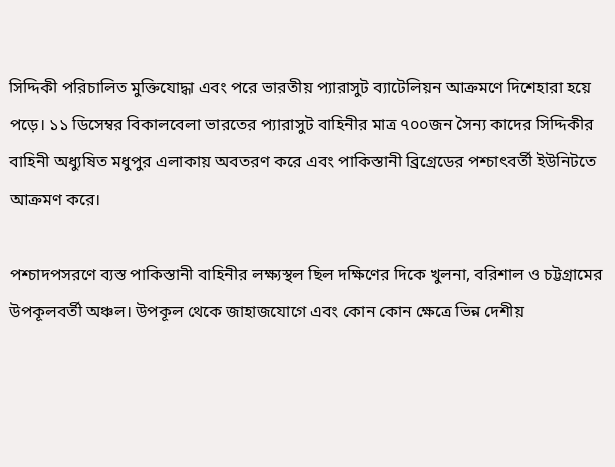সিদ্দিকী পরিচালিত মুক্তিযোদ্ধা এবং পরে ভারতীয় প্যারাসুট ব্যাটেলিয়ন আক্রমণে দিশেহারা হয়ে পড়ে। ১১ ডিসেম্বর বিকালবেলা ভারতের প্যারাসুট বাহিনীর মাত্র ৭০০জন সৈন্য কাদের সিদ্দিকীর বাহিনী অধ্যুষিত মধুপুর এলাকায় অবতরণ করে এবং পাকিস্তানী ব্রিগ্রেডের পশ্চাৎবর্তী ইউনিটতে আক্রমণ করে।

পশ্চাদপসরণে ব্যস্ত পাকিস্তানী বাহিনীর লক্ষ্যস্থল ছিল দক্ষিণের দিকে খুলনা, বরিশাল ও চট্টগ্রামের উপকূলবর্তী অঞ্চল। উপকূল থেকে জাহাজযোগে এবং কোন কোন ক্ষেত্রে ভিন্ন দেশীয়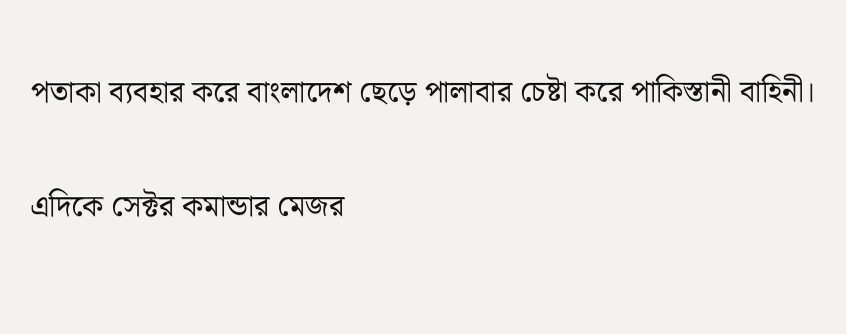পতাকা ব্যবহার করে বাংলাদেশ ছেড়ে পালাবার চেষ্টা করে পাকিস্তানী বাহিনী।

এদিকে সেক্টর কমান্ডার মেজর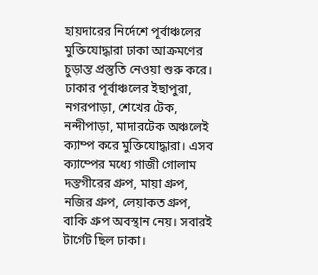হায়দারের নির্দেশে পূর্বাঞ্চলের মুক্তিযোদ্ধারা ঢাকা আক্রমণের চুড়ান্ত প্রস্তুতি নেওয়া শুরু করে। ঢাকার পূর্বাঞ্চলের ইছাপুরা, নগরপাড়া, শেখের টেক, নন্দীপাড়া, মাদারটেক অঞ্চলেই ক্যাম্প করে মুক্তিযোদ্ধারা। এসব ক্যাম্পের মধ্যে গাজী গোলাম দস্তগীরের গ্রুপ, মায়া গ্রুপ, নজির গ্রুপ, লেয়াকত গ্রুপ, বাকি গ্রুপ অবস্থান নেয়। সবারই টার্গেট ছিল ঢাকা।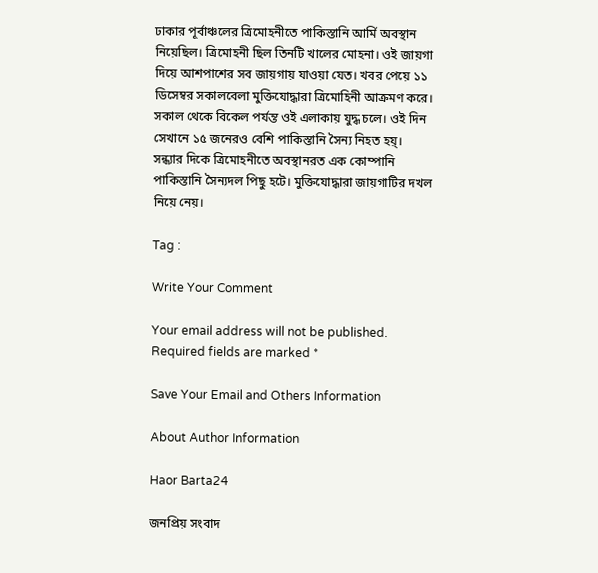ঢাকার পূর্বাঞ্চলের ত্রিমোহনীতে পাকিস্তানি আর্মি অবস্থান নিয়েছিল। ত্রিমোহনী ছিল তিনটি খালের মোহনা। ওই জায়গা দিয়ে আশপাশের সব জায়গায় যাওয়া যেত। খবর পেয়ে ১১ ডিসেম্বর সকালবেলা মুক্তিযোদ্ধারা ত্রিমোহিনী আক্রমণ করে। সকাল থেকে বিকেল পর্যন্ত ওই এলাকায় যুদ্ধ চলে। ওই দিন সেখানে ১৫ জনেরও বেশি পাকিস্তানি সৈন্য নিহত হয়্। সন্ধ্যার দিকে ত্রিমোহনীতে অবস্থানরত এক কোম্পানি পাকিস্তানি সৈন্যদল পিছু হটে। মুক্তিযোদ্ধারা জায়গাটির দখল নিয়ে নেয়।

Tag :

Write Your Comment

Your email address will not be published. Required fields are marked *

Save Your Email and Others Information

About Author Information

Haor Barta24

জনপ্রিয় সংবাদ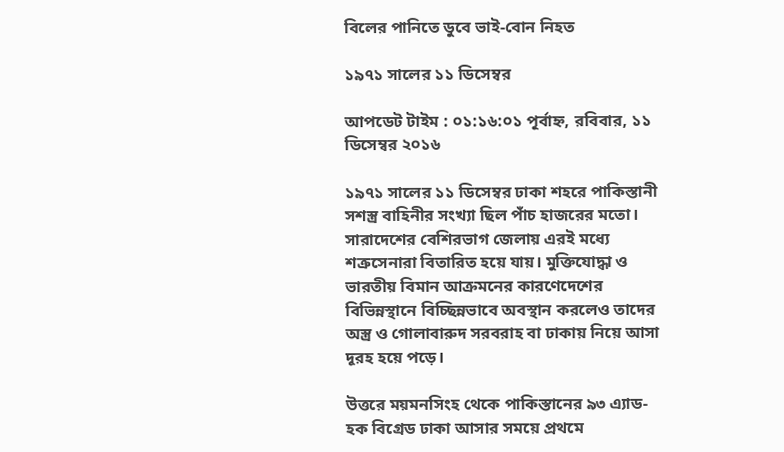বিলের পানিতে ডুবে ভাই-বোন নিহত

১৯৭১ সালের ১১ ডিসেম্বর

আপডেট টাইম : ০১:১৬:০১ পূর্বাহ্ন, রবিবার, ১১ ডিসেম্বর ২০১৬

১৯৭১ সালের ১১ ডিসেম্বর ঢাকা শহরে পাকিস্তানী সশস্ত্র বাহিনীর সংখ্যা ছিল পাঁচ হাজরের মতো। সারাদেশের বেশিরভাগ জেলায় এরই মধ্যে শত্রুসেনারা বিতারিত হয়ে যায়। মুক্তিযোদ্ধা ও ভারতীয় বিমান আক্রমনের কারণেদেশের বিভিন্নস্থানে বিচ্ছিন্নভাবে অবস্থান করলেও তাদের অস্ত্র ও গোলাবারুদ সরবরাহ বা ঢাকায় নিয়ে আসা দূরহ হয়ে পড়ে।

উত্তরে ময়মনসিংহ থেকে পাকিস্তানের ৯৩ এ্যাড-হক বিগ্রেড ঢাকা আসার সময়ে প্রথমে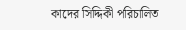কাদের সিদ্দিকী পরিচালিত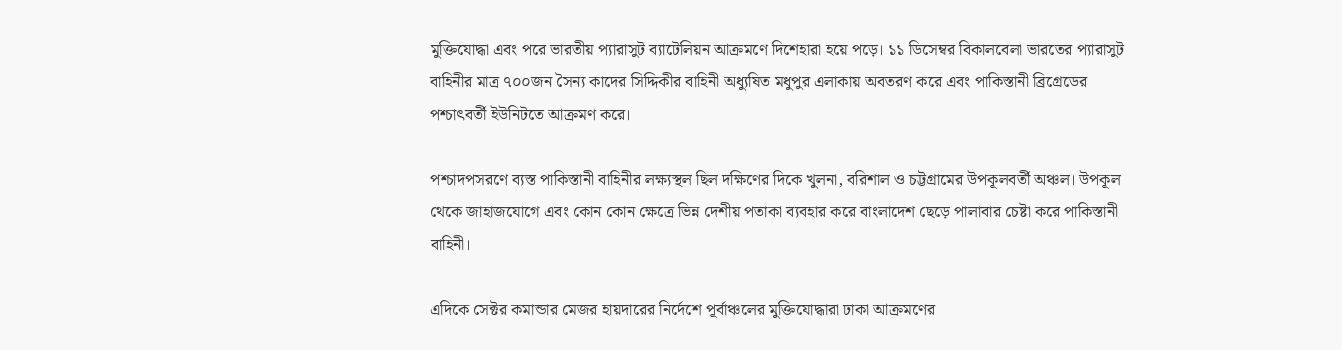মুক্তিযোদ্ধা এবং পরে ভারতীয় প্যারাসুট ব্যাটেলিয়ন আক্রমণে দিশেহারা হয়ে পড়ে। ১১ ডিসেম্বর বিকালবেলা ভারতের প্যারাসুট বাহিনীর মাত্র ৭০০জন সৈন্য কাদের সিদ্দিকীর বাহিনী অধ্যুষিত মধুপুর এলাকায় অবতরণ করে এবং পাকিস্তানী ব্রিগ্রেডের পশ্চাৎবর্তী ইউনিটতে আক্রমণ করে।

পশ্চাদপসরণে ব্যস্ত পাকিস্তানী বাহিনীর লক্ষ্যস্থল ছিল দক্ষিণের দিকে খুলনা, বরিশাল ও চট্টগ্রামের উপকূলবর্তী অঞ্চল। উপকূল থেকে জাহাজযোগে এবং কোন কোন ক্ষেত্রে ভিন্ন দেশীয় পতাকা ব্যবহার করে বাংলাদেশ ছেড়ে পালাবার চেষ্টা করে পাকিস্তানী বাহিনী।

এদিকে সেক্টর কমান্ডার মেজর হায়দারের নির্দেশে পূর্বাঞ্চলের মুক্তিযোদ্ধারা ঢাকা আক্রমণের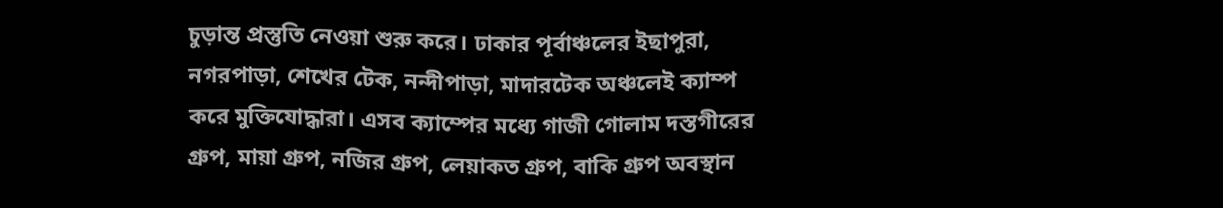চুড়ান্ত প্রস্তুতি নেওয়া শুরু করে। ঢাকার পূর্বাঞ্চলের ইছাপুরা, নগরপাড়া, শেখের টেক, নন্দীপাড়া, মাদারটেক অঞ্চলেই ক্যাম্প করে মুক্তিযোদ্ধারা। এসব ক্যাম্পের মধ্যে গাজী গোলাম দস্তগীরের গ্রুপ, মায়া গ্রুপ, নজির গ্রুপ, লেয়াকত গ্রুপ, বাকি গ্রুপ অবস্থান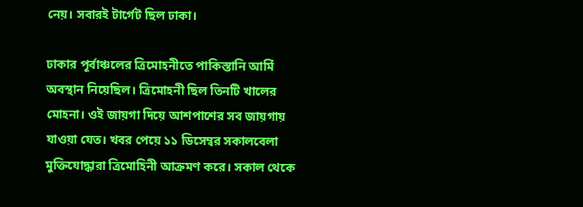নেয়। সবারই টার্গেট ছিল ঢাকা।

ঢাকার পূর্বাঞ্চলের ত্রিমোহনীতে পাকিস্তানি আর্মি অবস্থান নিয়েছিল। ত্রিমোহনী ছিল তিনটি খালের মোহনা। ওই জায়গা দিয়ে আশপাশের সব জায়গায় যাওয়া যেত। খবর পেয়ে ১১ ডিসেম্বর সকালবেলা মুক্তিযোদ্ধারা ত্রিমোহিনী আক্রমণ করে। সকাল থেকে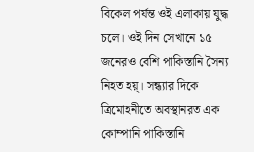বিকেল পর্যন্ত ওই এলাকায় যুদ্ধ চলে। ওই দিন সেখানে ১৫ জনেরও বেশি পাকিস্তানি সৈন্য নিহত হয়্। সন্ধ্যার দিকে ত্রিমোহনীতে অবস্থানরত এক কোম্পানি পাকিস্তানি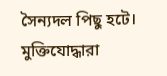সৈন্যদল পিছু হটে। মুক্তিযোদ্ধারা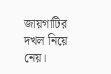জায়গাটির দখল নিয়ে নেয়।